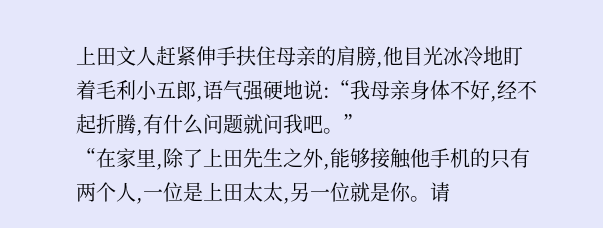上田文人赶紧伸手扶住母亲的肩膀,他目光冰冷地盯着毛利小五郎,语气强硬地说:“我母亲身体不好,经不起折腾,有什么问题就问我吧。”
“在家里,除了上田先生之外,能够接触他手机的只有两个人,一位是上田太太,另一位就是你。请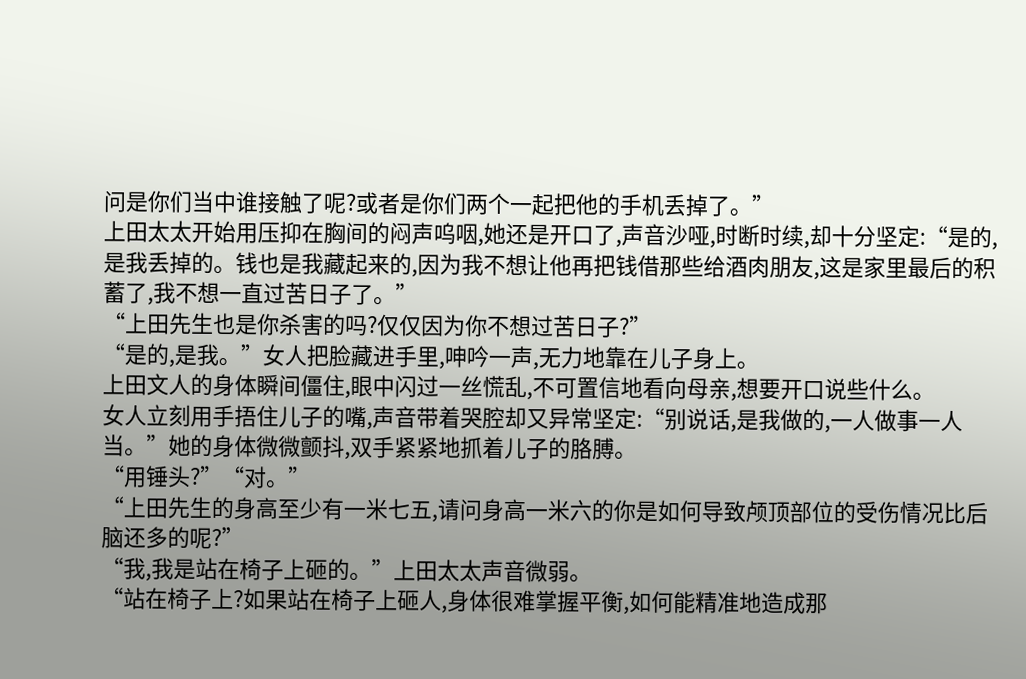问是你们当中谁接触了呢?或者是你们两个一起把他的手机丢掉了。”
上田太太开始用压抑在胸间的闷声呜咽,她还是开口了,声音沙哑,时断时续,却十分坚定:“是的,是我丢掉的。钱也是我藏起来的,因为我不想让他再把钱借那些给酒肉朋友,这是家里最后的积蓄了,我不想一直过苦日子了。”
“上田先生也是你杀害的吗?仅仅因为你不想过苦日子?”
“是的,是我。”女人把脸藏进手里,呻吟一声,无力地靠在儿子身上。
上田文人的身体瞬间僵住,眼中闪过一丝慌乱,不可置信地看向母亲,想要开口说些什么。
女人立刻用手捂住儿子的嘴,声音带着哭腔却又异常坚定:“别说话,是我做的,一人做事一人当。”她的身体微微颤抖,双手紧紧地抓着儿子的胳膊。
“用锤头?”“对。”
“上田先生的身高至少有一米七五,请问身高一米六的你是如何导致颅顶部位的受伤情况比后脑还多的呢?”
“我,我是站在椅子上砸的。”上田太太声音微弱。
“站在椅子上?如果站在椅子上砸人,身体很难掌握平衡,如何能精准地造成那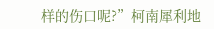样的伤口呢?”柯南犀利地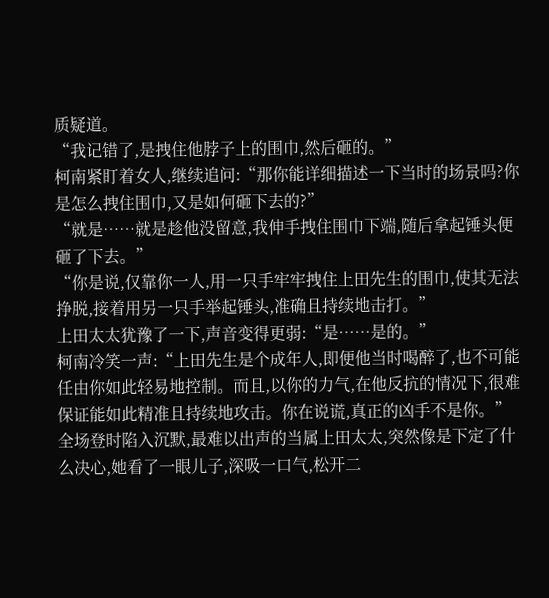质疑道。
“我记错了,是拽住他脖子上的围巾,然后砸的。”
柯南紧盯着女人,继续追问:“那你能详细描述一下当时的场景吗?你是怎么拽住围巾,又是如何砸下去的?”
“就是……就是趁他没留意,我伸手拽住围巾下端,随后拿起锤头便砸了下去。”
“你是说,仅靠你一人,用一只手牢牢拽住上田先生的围巾,使其无法挣脱,接着用另一只手举起锤头,准确且持续地击打。”
上田太太犹豫了一下,声音变得更弱:“是……是的。”
柯南冷笑一声:“上田先生是个成年人,即便他当时喝醉了,也不可能任由你如此轻易地控制。而且,以你的力气,在他反抗的情况下,很难保证能如此精准且持续地攻击。你在说谎,真正的凶手不是你。”
全场登时陷入沉默,最难以出声的当属上田太太,突然像是下定了什么决心,她看了一眼儿子,深吸一口气,松开二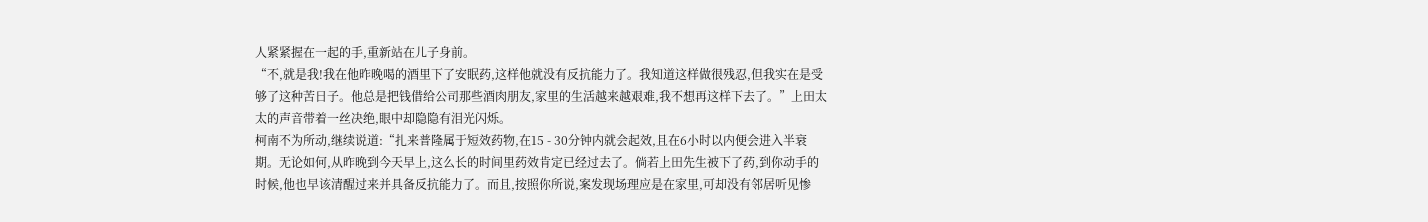人紧紧握在一起的手,重新站在儿子身前。
“不,就是我!我在他昨晚喝的酒里下了安眠药,这样他就没有反抗能力了。我知道这样做很残忍,但我实在是受够了这种苦日子。他总是把钱借给公司那些酒肉朋友,家里的生活越来越艰难,我不想再这样下去了。”上田太太的声音带着一丝决绝,眼中却隐隐有泪光闪烁。
柯南不为所动,继续说道:“扎来普隆属于短效药物,在15 - 30分钟内就会起效,且在6小时以内便会进入半衰期。无论如何,从昨晚到今天早上,这么长的时间里药效肯定已经过去了。倘若上田先生被下了药,到你动手的时候,他也早该清醒过来并具备反抗能力了。而且,按照你所说,案发现场理应是在家里,可却没有邻居听见惨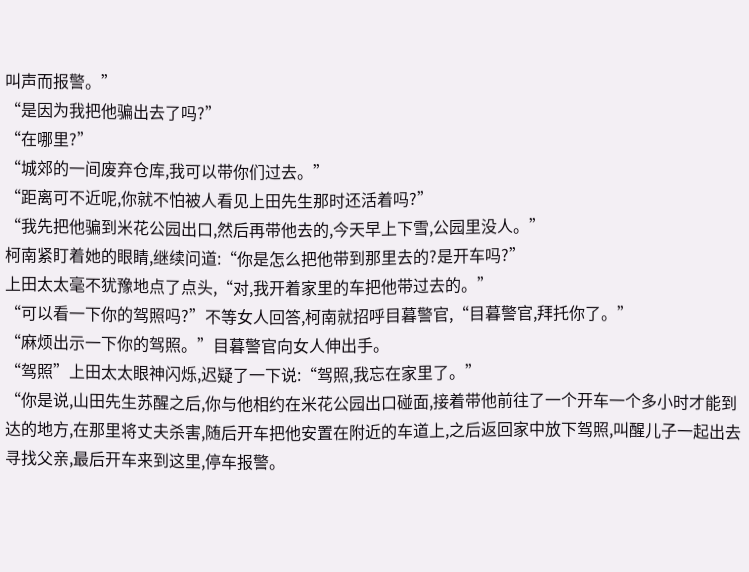叫声而报警。”
“是因为我把他骗出去了吗?”
“在哪里?”
“城郊的一间废弃仓库,我可以带你们过去。”
“距离可不近呢,你就不怕被人看见上田先生那时还活着吗?”
“我先把他骗到米花公园出口,然后再带他去的,今天早上下雪,公园里没人。”
柯南紧盯着她的眼睛,继续问道:“你是怎么把他带到那里去的?是开车吗?”
上田太太毫不犹豫地点了点头,“对,我开着家里的车把他带过去的。”
“可以看一下你的驾照吗?”不等女人回答,柯南就招呼目暮警官,“目暮警官,拜托你了。”
“麻烦出示一下你的驾照。”目暮警官向女人伸出手。
“驾照”上田太太眼神闪烁,迟疑了一下说:“驾照,我忘在家里了。”
“你是说,山田先生苏醒之后,你与他相约在米花公园出口碰面,接着带他前往了一个开车一个多小时才能到达的地方,在那里将丈夫杀害,随后开车把他安置在附近的车道上,之后返回家中放下驾照,叫醒儿子一起出去寻找父亲,最后开车来到这里,停车报警。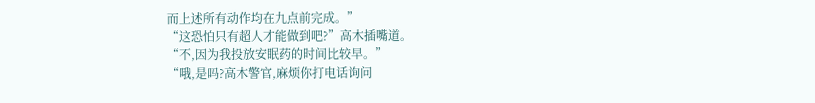而上述所有动作均在九点前完成。”
“这恐怕只有超人才能做到吧?”高木插嘴道。
“不,因为我投放安眠药的时间比较早。”
“哦,是吗?高木警官,麻烦你打电话询问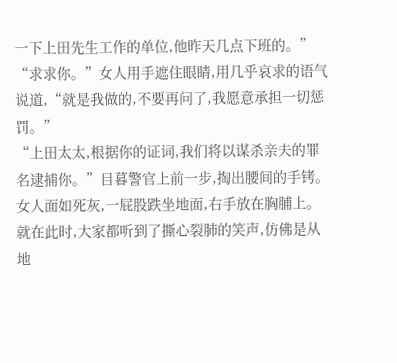一下上田先生工作的单位,他昨天几点下班的。”
“求求你。”女人用手遮住眼睛,用几乎哀求的语气说道,“就是我做的,不要再问了,我愿意承担一切惩罚。”
“上田太太,根据你的证词,我们将以谋杀亲夫的罪名逮捕你。”目暮警官上前一步,掏出腰间的手铐。
女人面如死灰,一屁股跌坐地面,右手放在胸脯上。就在此时,大家都听到了撕心裂肺的笑声,仿佛是从地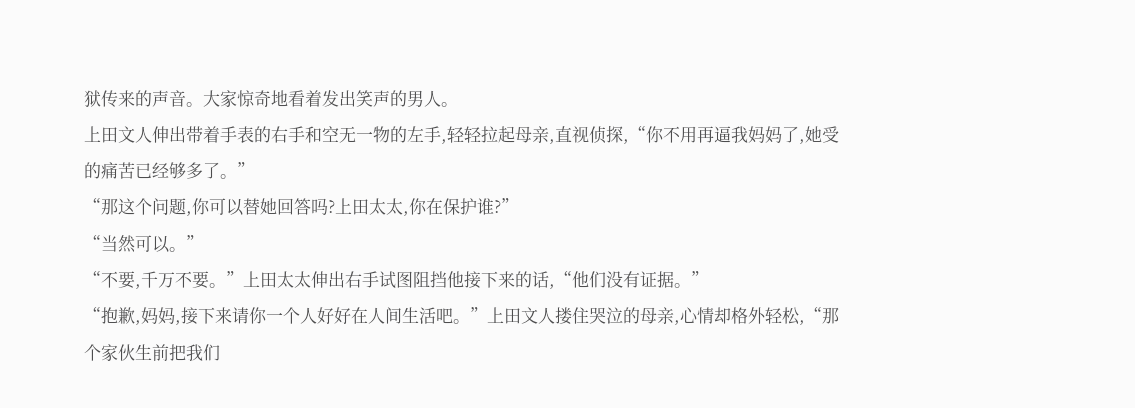狱传来的声音。大家惊奇地看着发出笑声的男人。
上田文人伸出带着手表的右手和空无一物的左手,轻轻拉起母亲,直视侦探,“你不用再逼我妈妈了,她受的痛苦已经够多了。”
“那这个问题,你可以替她回答吗?上田太太,你在保护谁?”
“当然可以。”
“不要,千万不要。”上田太太伸出右手试图阻挡他接下来的话,“他们没有证据。”
“抱歉,妈妈,接下来请你一个人好好在人间生活吧。”上田文人搂住哭泣的母亲,心情却格外轻松,“那个家伙生前把我们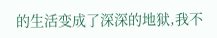的生活变成了深深的地狱,我不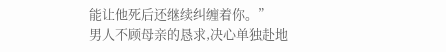能让他死后还继续纠缠着你。”
男人不顾母亲的恳求,决心单独赴地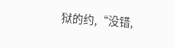狱的约,“没错,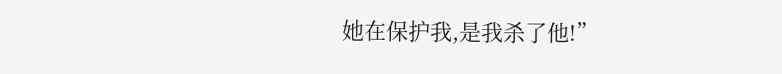她在保护我,是我杀了他!”